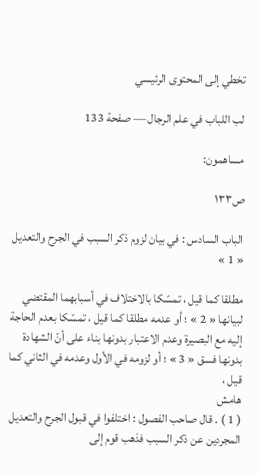تخطي إلى المحتوى الرئيسي

لب اللباب في علم الرجال — صفحة 133

مساهمون:

ص١٣٣

الباب السادس : في بيان لزوم ذكر السبب في الجرح والتعديل « 1 »

مطلقا كما قيل ، تمسّكا بالاختلاف في أسبابهما المقتضي لبيانها « 2 » ؛ أو عدمه مطلقا كما قيل ، تمسّكا بعدم الحاجة إليه مع البصيرة وعدم الاعتبار بدونها بناء على أنّ الشهادة بدونها فسق « 3 » ؛ أو لزومه في الأول وعدمه في الثاني كما قيل ،
هامش
( 1 ) . قال صاحب الفصول : اختلفوا في قبول الجرح والتعديل المجردين عن ذكر السبب فذهب قوم إلى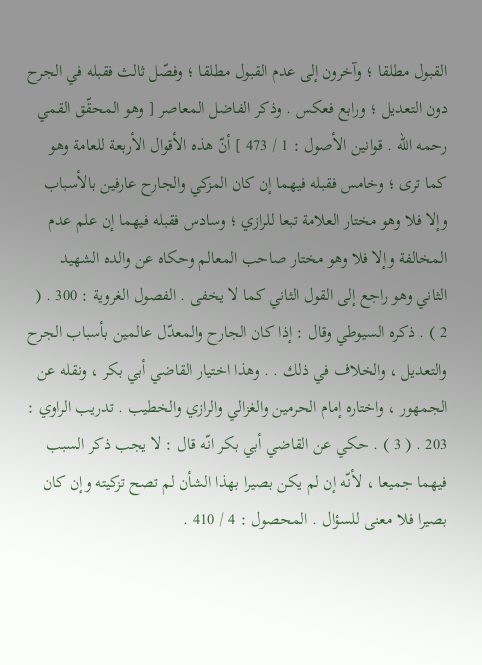القبول مطلقا ؛ وآخرون إلى عدم القبول مطلقا ؛ وفصّل ثالث فقبله في الجرح دون التعديل ؛ ورابع فعكس . وذكر الفاضل المعاصر [ وهو المحقّق القمي رحمه اللّه . قوانين الأصول : 1 / 473 ] أنّ هذه الأقوال الأربعة للعامة وهو كما ترى ؛ وخامس فقبله فيهما إن كان المزكي والجارح عارفين بالأسباب وإلا فلا وهو مختار العلامة تبعا للرازي ؛ وسادس فقبله فيهما إن علم عدم المخالفة وإلا فلا وهو مختار صاحب المعالم وحكاه عن والده الشهيد الثاني وهو راجع إلى القول الثاني كما لا يخفى . الفصول الغروية : 300 . ( 2 ) . ذكره السيوطي وقال : إذا كان الجارح والمعدّل عالمين بأسباب الجرح والتعديل ، والخلاف في ذلك . . وهذا اختيار القاضي أبي بكر ، ونقله عن الجمهور ، واختاره إمام الحرمين والغزالي والرازي والخطيب . تدريب الراوي : 203 . ( 3 ) . حكي عن القاضي أبي بكر انّه قال : لا يجب ذكر السبب فيهما جميعا ، لأنّه إن لم يكن بصيرا بهذا الشأن لم تصح تزكيته وإن كان بصيرا فلا معنى للسؤال . المحصول : 4 / 410 .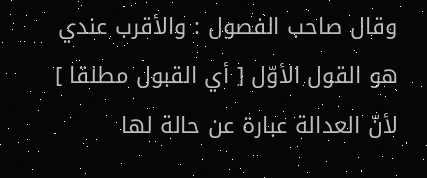وقال صاحب الفصول : والأقرب عندي هو القول الأوّل [ أي القبول مطلقا ] لأنّ العدالة عبارة عن حالة لها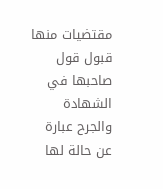مقتضيات منها قبول قول صاحبها في الشهادة والجرح عبارة عن حالة لها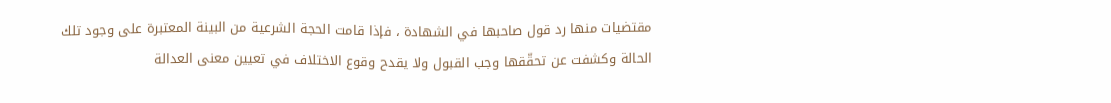مقتضيات منها رد قول صاحبها في الشهادة ، فإذا قامت الحجة الشرعية من البينة المعتبرة على وجود تلك الحالة وكشفت عن تحقّقها وجب القبول ولا يقدح وقوع الاختلاف في تعيين معنى العدالة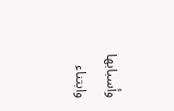وأسبابها وابتناء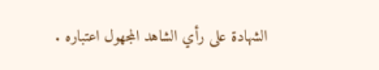الشهادة على رأي الشاهد المجهول اعتباره .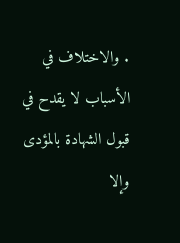. والاختلاف في الأسباب لا يقدح في قبول الشهادة بالمؤدى وإلا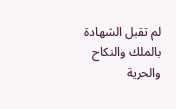لم تقبل الشهادة بالملك والنكاح والحرية